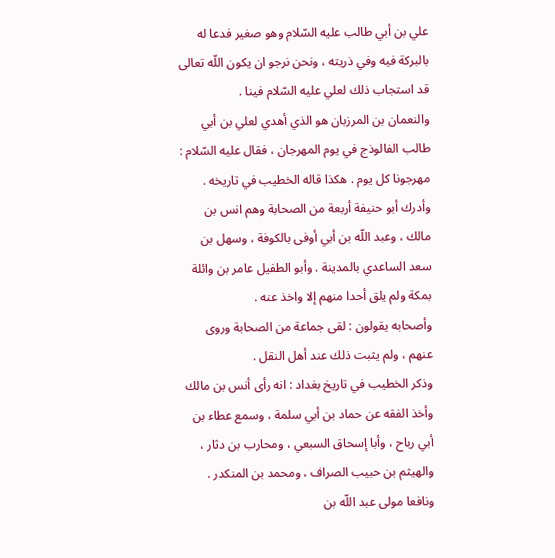علي بن أبي طالب عليه السّلام وهو صغير فدعا له بالبركة فيه وفي ذريته ، ونحن نرجو ان يكون اللّه تعالى قد استجاب ذلك لعلي عليه السّلام فينا .
والنعمان بن المرزبان هو الذي أهدي لعلي بن أبي طالب الفالوذج في يوم المهرجان ، فقال عليه السّلام : مهرجونا كل يوم . هكذا قاله الخطيب في تاريخه .
وأدرك أبو حنيفة أربعة من الصحابة وهم انس بن مالك ، وعبد اللّه بن أبي أوفى بالكوفة ، وسهل بن سعد الساعدي بالمدينة . وأبو الطفيل عامر بن وائلة بمكة ولم يلق أحدا منهم إلا واخذ عنه .
وأصحابه يقولون : لقى جماعة من الصحابة وروى عنهم ، ولم يثبت ذلك عند أهل النقل .
وذكر الخطيب في تاريخ بغداد : انه رأى أنس بن مالك وأخذ الفقه عن حماد بن أبي سلمة ، وسمع عطاء بن أبي رباح ، وأبا إسحاق السبعي ، ومحارب بن دثار ، والهيثم بن حبيب الصراف ، ومحمد بن المنكدر . ونافعا مولى عبد اللّه بن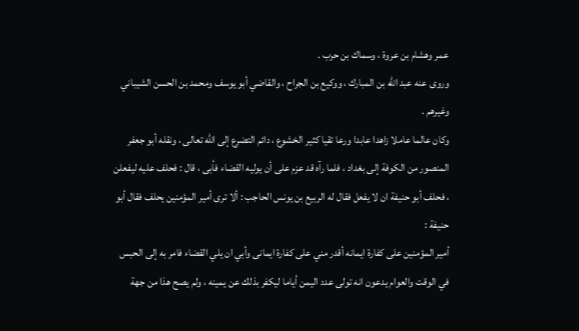عمر وهشام بن عروة ، وسماك بن حرب .
وروى عنه عبد اللّه بن المبارك ، ووكيع بن الجراح ، والقاضي أبو يوسف ومحمد بن الحسن الشيباني وغيرهم .
وكان عالما عاملا زاهدا عابدا ورعا تقيا كثير الخشوع ، دائم التضرع إلى اللّه تعالى ، ونقله أبو جعفر المنصور من الكوفة إلى بغداد ، فلما رآه قد عزم على أن يوليه القضاء فأبى ، قال : فحلف عليه ليفعلن ، فحلف أبو حنيفة ان لا يفعل فقال له الربيع بن يونس الحاجب : ألا ترى أمير المؤمنين يحلف فقال أبو حنيفة :
أمير المؤمنين على كفارة ايمانه أقدر مني على كفارة ايمانى وأبي ان يلي القضاء فامر به إلى الحبس في الوقت والعوام يدعون انه تولى عدد اليمن أياما ليكفر بذلك عن يمينه ، ولم يصح هذا من جهة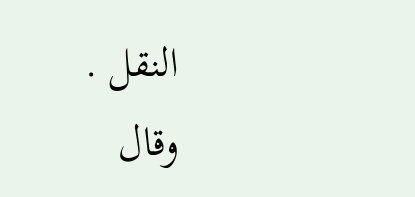النقل .
وقال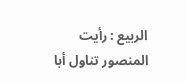الربيع : رأيت المنصور تناول أبا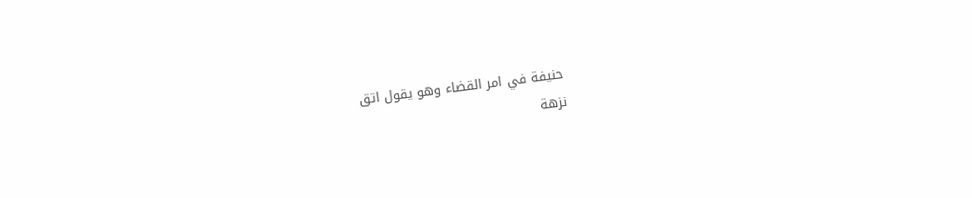حنيفة في امر القضاء وهو يقول اتق
نزهة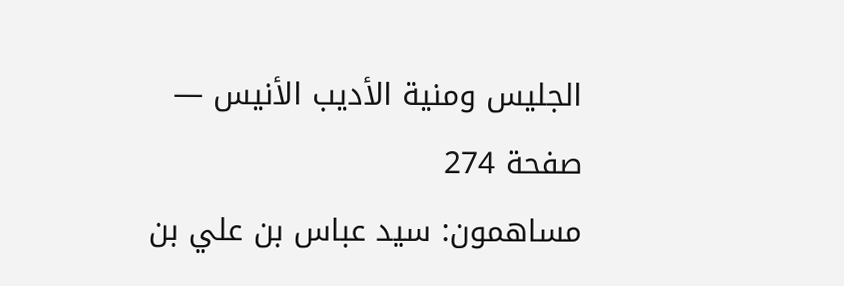الجليس ومنية الأديب الأنيس — صفحة 274
مساهمون: سيد عباس بن علي بن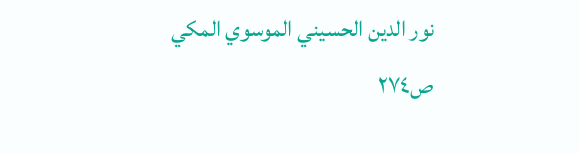نور الدين الحسيني الموسوي المكي
ص٢٧٤